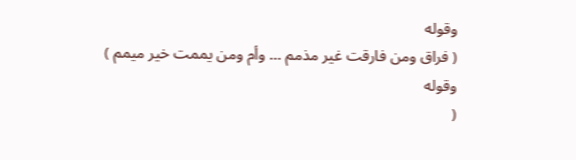وقوله
( فراق ومن فارقت غير مذمم ... وأم ومن يممت خير ميمم )
وقوله
(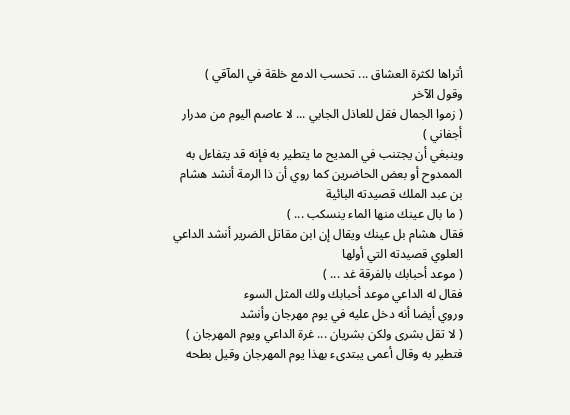أتراها لكثرة العشاق ... تحسب الدمع خلقة في المآقي )
وقول الآخر
( زموا الجمال فقل للعاذل الجابي ... لا عاصم اليوم من مدرار أجفاني )
وينبغي أن يجتنب في المديح ما يتطير به فإنه قد يتفاءل به الممدوح أو بعض الحاضرين كما روي أن ذا الرمة أنشد هشام بن عبد الملك قصيدته البائية
( ما بال عينك منها الماء ينسكب ... )
فقال هشام بل عينك ويقال إن ابن مقاتل الضرير أنشد الداعي العلوي قصيدته التي أولها
( موعد أحبابك بالفرقة غد ... )
فقال له الداعي موعد أحبابك ولك المثل السوء
وروي أيضا أنه دخل عليه في يوم مهرجان وأنشد
( لا تقل بشرى ولكن بشريان ... غرة الداعي ويوم المهرجان )
فتطير به وقال أعمى يبتدىء بهذا يوم المهرجان وقيل بطحه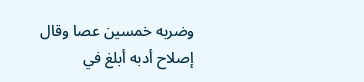وضربه خمسين عصا وقال إصلاح أدبه أبلغ في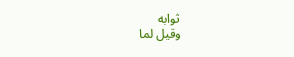ثوابه
وقيل لما